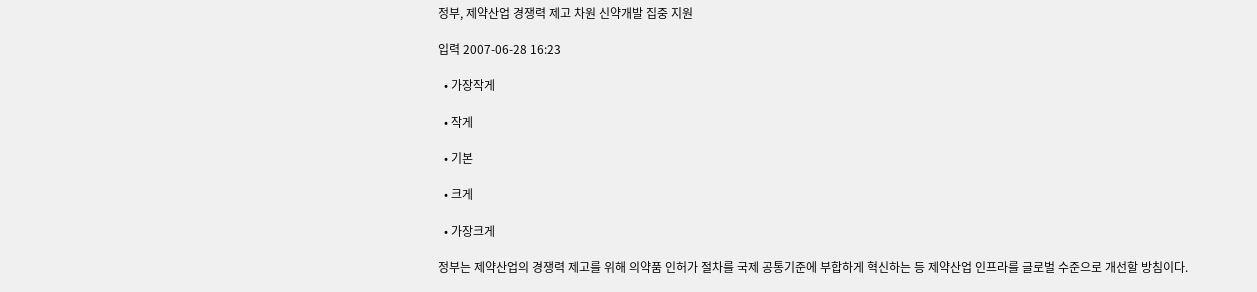정부, 제약산업 경쟁력 제고 차원 신약개발 집중 지원

입력 2007-06-28 16:23

  • 가장작게

  • 작게

  • 기본

  • 크게

  • 가장크게

정부는 제약산업의 경쟁력 제고를 위해 의약품 인허가 절차를 국제 공통기준에 부합하게 혁신하는 등 제약산업 인프라를 글로벌 수준으로 개선할 방침이다.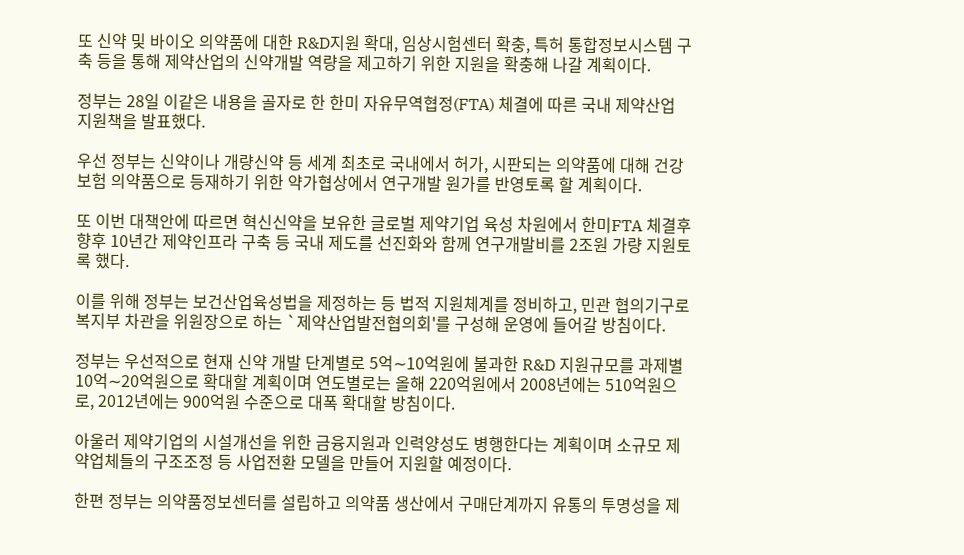또 신약 및 바이오 의약품에 대한 R&D지원 확대, 임상시험센터 확충, 특허 통합정보시스템 구축 등을 통해 제약산업의 신약개발 역량을 제고하기 위한 지원을 확충해 나갈 계획이다.

정부는 28일 이같은 내용을 골자로 한 한미 자유무역협정(FTA) 체결에 따른 국내 제약산업 지원책을 발표했다.

우선 정부는 신약이나 개량신약 등 세계 최초로 국내에서 허가, 시판되는 의약품에 대해 건강보험 의약품으로 등재하기 위한 약가협상에서 연구개발 원가를 반영토록 할 계획이다.

또 이번 대책안에 따르면 혁신신약을 보유한 글로벌 제약기업 육성 차원에서 한미FTA 체결후 향후 10년간 제약인프라 구축 등 국내 제도를 선진화와 함께 연구개발비를 2조원 가량 지원토록 했다.

이를 위해 정부는 보건산업육성법을 제정하는 등 법적 지원체계를 정비하고, 민관 협의기구로 복지부 차관을 위원장으로 하는 `제약산업발전협의회'를 구성해 운영에 들어갈 방침이다.

정부는 우선적으로 현재 신약 개발 단계별로 5억∼10억원에 불과한 R&D 지원규모를 과제별 10억∼20억원으로 확대할 계획이며 연도별로는 올해 220억원에서 2008년에는 510억원으로, 2012년에는 900억원 수준으로 대폭 확대할 방침이다.

아울러 제약기업의 시설개선을 위한 금융지원과 인력양성도 병행한다는 계획이며 소규모 제약업체들의 구조조정 등 사업전환 모델을 만들어 지원할 예정이다.

한편 정부는 의약품정보센터를 설립하고 의약품 생산에서 구매단계까지 유통의 투명성을 제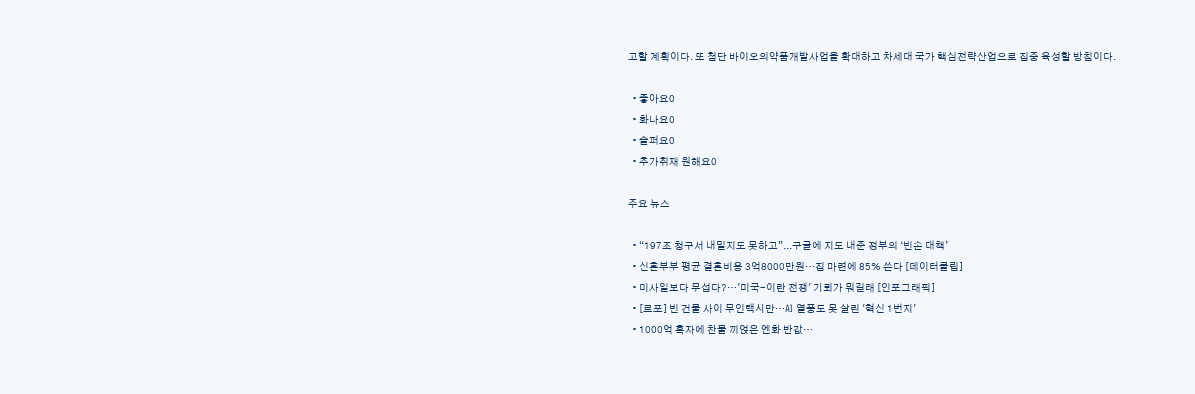고할 계획이다. 또 첨단 바이오의약품개발사업을 확대하고 차세대 국가 핵심전략산업으로 집중 육성할 방침이다.

  • 좋아요0
  • 화나요0
  • 슬퍼요0
  • 추가취재 원해요0

주요 뉴스

  • “197조 청구서 내밀지도 못하고”...구글에 지도 내준 정부의 ‘빈손 대책’
  • 신혼부부 평균 결혼비용 3억8000만원…집 마련에 85% 쓴다 [데이터클립]
  • 미사일보다 무섭다?…'미국-이란 전쟁' 기뢰가 뭐길래 [인포그래픽]
  • [르포] 빈 건물 사이 무인택시만…AI 열풍도 못 살린 '혁신 1번지'
  • 1000억 흑자에 찬물 끼얹은 엔화 반값…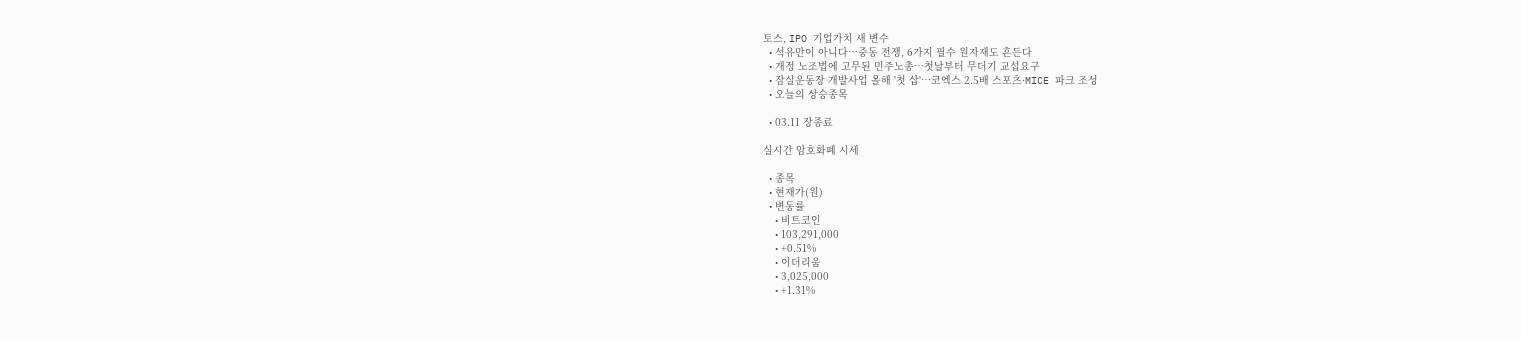토스, IPO 기업가치 새 변수
  • 석유만이 아니다⋯중동 전쟁, 6가지 필수 원자재도 흔든다
  • 개정 노조법에 고무된 민주노총⋯첫날부터 무더기 교섭요구
  • 잠실운동장 개발사업 올해 '첫 삽'…코엑스 2.5배 스포츠·MICE 파크 조성
  • 오늘의 상승종목

  • 03.11 장종료

실시간 암호화폐 시세

  • 종목
  • 현재가(원)
  • 변동률
    • 비트코인
    • 103,291,000
    • +0.51%
    • 이더리움
    • 3,025,000
    • +1.31%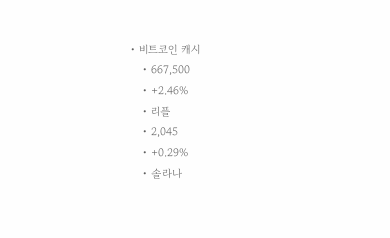• 비트코인 캐시
    • 667,500
    • +2.46%
    • 리플
    • 2,045
    • +0.29%
    • 솔라나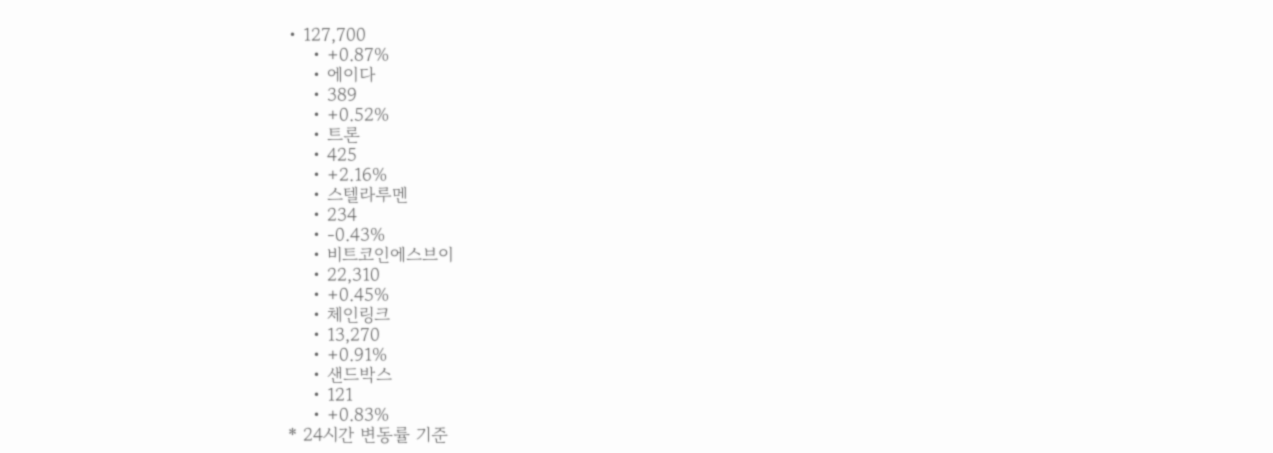• 127,700
    • +0.87%
    • 에이다
    • 389
    • +0.52%
    • 트론
    • 425
    • +2.16%
    • 스텔라루멘
    • 234
    • -0.43%
    • 비트코인에스브이
    • 22,310
    • +0.45%
    • 체인링크
    • 13,270
    • +0.91%
    • 샌드박스
    • 121
    • +0.83%
* 24시간 변동률 기준